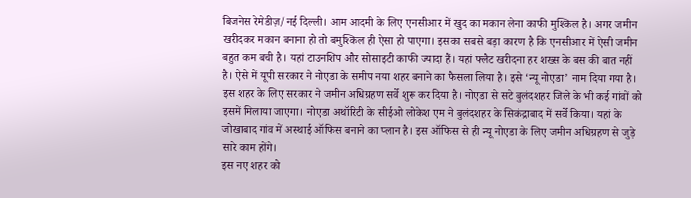बिजनेस रेमेडीज़/नई दिल्ली। आम आदमी के लिए एनसीआर में खुद का मकान लेना काफी मुश्किल है। अगर जमीन खरीदकर मकान बनाना हो तो बमुश्किल ही ऐसा हो पाएगा। इसका सबसे बड़ा कारण है कि एनसीआर में ऐसी जमीन बहुत कम बची है। यहां टाउनशिप और सोसाइटी काफी ज्यादा हैं। यहां फ्लैट खरीदना हर शख्स के बस की बात नहीं है। ऐसे में यूपी सरकार ने नोएडा के समीप नया शहर बनाने का फैसला लिया है। इसे ‘न्यू नोएडा’ नाम दिया गया है। इस शहर के लिए सरकार ने जमीन अधिग्रहण सर्वे शुरू कर दिया है। नोएडा से सटे बुलंदशहर जिले के भी कई गांवों को इसमें मिलाया जाएगा। नोएडा अथॉरिटी के सीईओ लोकेश एम ने बुलंदशहर के सिकंद्राबाद में सर्वे किया। यहां के जोखाबाद गांव में अस्थाई ऑफिस बनाने का प्लान है। इस ऑफिस से ही न्यू नोएडा के लिए जमीन अधिग्रहण से जुड़े सारे काम होंगे।
इस नए शहर को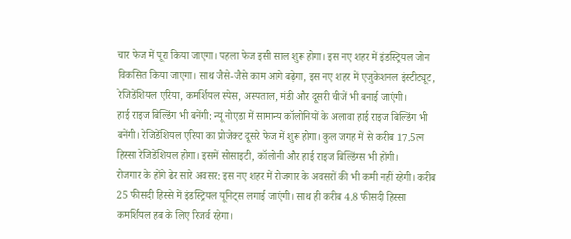चार फेज में पूरा किया जाएगा। पहला फेज इसी साल शुरू होगा। इस नए शहर में इंडस्ट्रियल जोन विकसित किया जाएगा। साथ जैसे-जैसे काम आगे बढ़ेगा, इस नए शहर में एजुकेशनल इंस्टीट्यूट, रेजिडेंशियल एरिया, कमर्शियल स्पेस, अस्पताल, मंडी और दूसरी चीजें भी बनाई जाएंगी।
हाई राइज बिल्डिंग भी बनेंगी: न्यू नोएडा में सामान्य कॉलोनियों के अलावा हाई राइज बिल्डिंग भी बनेंगी। रेजिडेंशियल एरिया का प्रोजेक्ट दूसरे फेज में शुरू होगा। कुल जगह में से करीब 17.5त्न हिस्सा रेजिडेंशियल होगा। इसमें सोसाइटी, कॉलोनी और हाई राइज बिल्डिंग्स भी होंगी।
रोजगार के होंगे ढेर सारे अवसर: इस नए शहर में रोजगार के अवसरों की भी कमी नहीं रहेगी। करीब 25 फीसदी हिस्से में इंडस्ट्रियल यूनिट्स लगाई जाएंगी। साथ ही करीब 4.8 फीसदी हिस्सा कमर्शियल हब के लिए रिजर्व रहेगा।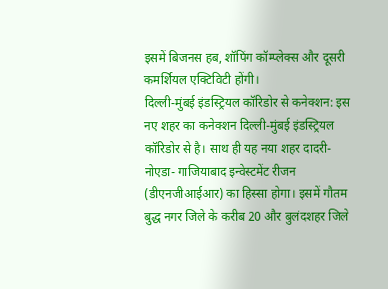इसमें बिजनस हब, शॉपिंग कॉम्प्लेक्स और दूसरी कमर्शियल एक्टिविटी होंगी।
दिल्ली-मुंबई इंडस्ट्रियल कॉरिडोर से कनेक्शन: इस नए शहर का कनेक्शन दिल्ली-मुंबई इंडस्ट्रियल कॉरिडोर से है। साथ ही यह नया शहर दादरी- नोएडा- गाजियाबाद इन्वेस्टमेंट रीजन (डीएनजीआईआर) का हिस्सा होगा। इसमें गौतम बुद्ध नगर जिले के करीब 20 और बुलंदशहर जिले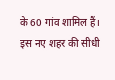के 60 गांव शामिल हैं। इस नए शहर की सीधी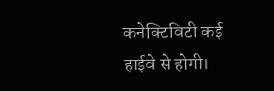कनेक्टिविटी कई हाईवे से होगी।